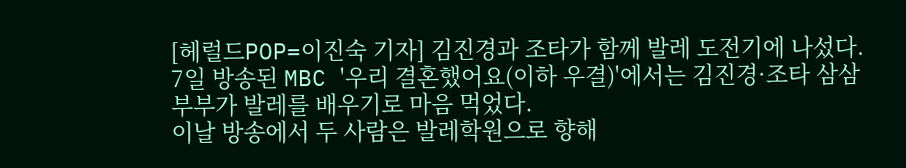[헤럴드POP=이진숙 기자] 김진경과 조타가 함께 발레 도전기에 나섰다.
7일 방송된 MBC '우리 결혼했어요(이하 우결)'에서는 김진경·조타 삼삼부부가 발레를 배우기로 마음 먹었다.
이날 방송에서 두 사람은 발레학원으로 향해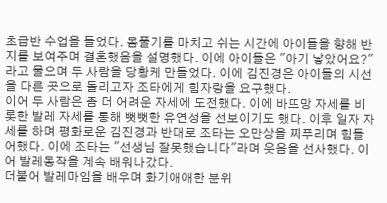초급반 수업을 들었다. 몸풀기를 마치고 쉬는 시간에 아이들을 향해 반지를 보여주며 결혼했음을 설명했다. 이에 아이들은 "아기 낳았어요?"라고 물으며 두 사람을 당황케 만들었다. 이에 김진경은 아이들의 시선을 다른 곳으로 돌리고자 조타에게 힘자랑을 요구했다.
이어 두 사람은 좀 더 어려운 자세에 도전했다. 이에 바뜨망 자세를 비롯한 발레 자세를 통해 뻣뻣한 유연성을 선보이기도 했다. 이후 일자 자세를 하며 평화로운 김진경과 반대로 조타는 오만상을 찌푸리며 힘들어했다. 이에 조타는 "선생님 잘못했습니다"라며 웃음을 선사했다. 이어 발레동작을 계속 배워나갔다.
더불어 발레마임을 배우며 화기애애한 분위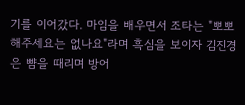기를 이어갔다. 마임을 배우면서 조타는 "뽀뽀해주세요는 없나요"라며 흑심을 보이자 김진경은 뺨을 때리며 방어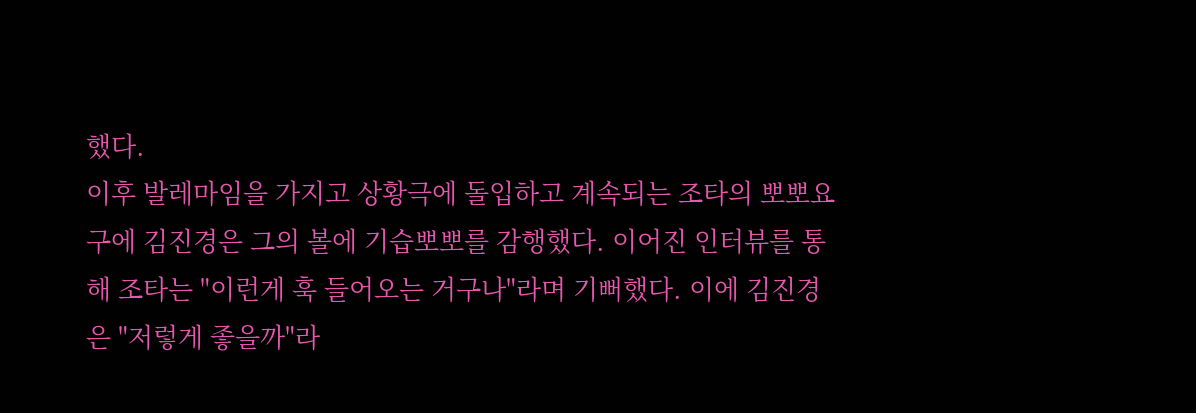했다.
이후 발레마임을 가지고 상황극에 돌입하고 계속되는 조타의 뽀뽀요구에 김진경은 그의 볼에 기습뽀뽀를 감행했다. 이어진 인터뷰를 통해 조타는 "이런게 훅 들어오는 거구나"라며 기뻐했다. 이에 김진경은 "저렇게 좋을까"라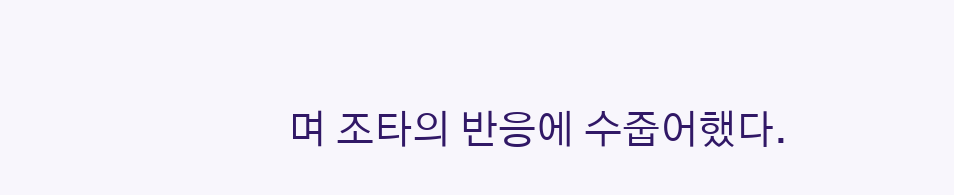며 조타의 반응에 수줍어했다.